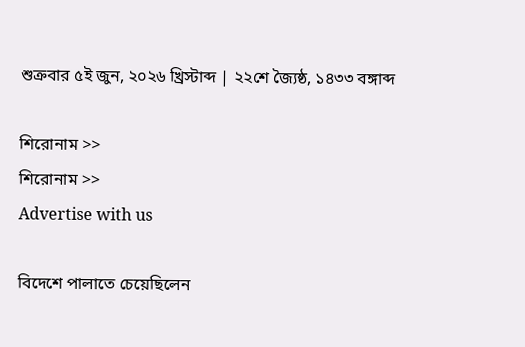শুক্রবার ৫ই জুন, ২০২৬ খ্রিস্টাব্দ | ২২শে জ্যৈষ্ঠ, ১৪৩৩ বঙ্গাব্দ

শিরোনাম >>
শিরোনাম >>
Advertise with us

বিদেশে পালাতে চেয়েছিলেন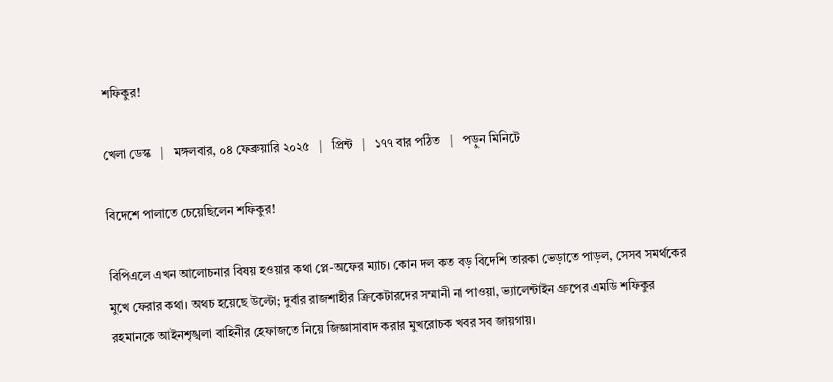শফিকুর!

খেলা ডেস্ক   |   মঙ্গলবার, ০৪ ফেব্রুয়ারি ২০২৫   |   প্রিন্ট   |   ১৭৭ বার পঠিত   |   পড়ুন মিনিটে

বিদেশে পালাতে চেয়েছিলেন শফিকুর!

বিপিএলে এখন আলোচনার বিষয় হওয়ার কথা প্লে-অফের ম্যাচ। কোন দল কত বড় বিদেশি তারকা ভেড়াতে পাড়ল, সেসব সমর্থকের মুখে ফেরার কথা। অথচ হয়েছে উল্টো; দুর্বার রাজশাহীর ক্রিকেটারদের সম্মানী না পাওয়া, ভ্যালেন্টাইন গ্রুপের এমডি শফিকুর রহমানকে আইনশৃঙ্খলা বাহিনীর হেফাজতে নিয়ে জিজ্ঞাসাবাদ করার মুখরোচক খবর সব জায়গায়।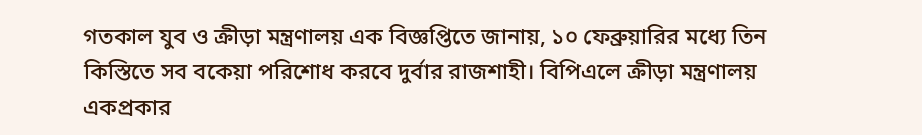গতকাল যুব ও ক্রীড়া মন্ত্রণালয় এক বিজ্ঞপ্তিতে জানায়, ১০ ফেব্রুয়ারির মধ্যে তিন কিস্তিতে সব বকেয়া পরিশোধ করবে দুর্বার রাজশাহী। বিপিএলে ক্রীড়া মন্ত্রণালয় একপ্রকার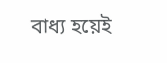বাধ্য হয়েই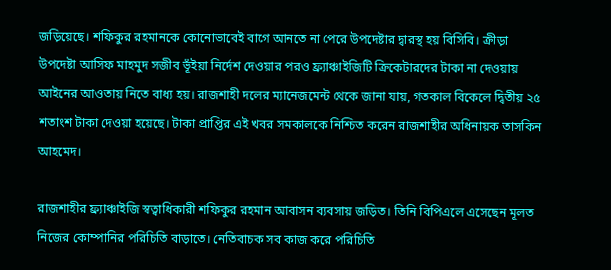জড়িয়েছে। শফিকুর রহমানকে কোনোভাবেই বাগে আনতে না পেরে উপদেষ্টার দ্বারস্থ হয় বিসিবি। ক্রীড়া উপদেষ্টা আসিফ মাহমুদ সজীব ভূঁইয়া নির্দেশ দেওয়ার পরও ফ্র্যাঞ্চাইজিটি ক্রিকেটারদের টাকা না দেওয়ায় আইনের আওতায় নিতে বাধ্য হয়। রাজশাহী দলের ম্যানেজমেন্ট থেকে জানা যায়, গতকাল বিকেলে দ্বিতীয় ২৫ শতাংশ টাকা দেওয়া হয়েছে। টাকা প্রাপ্তির এই খবর সমকালকে নিশ্চিত করেন রাজশাহীর অধিনায়ক তাসকিন আহমেদ।

রাজশাহীর ফ্র্যাঞ্চাইজি স্বত্বাধিকারী শফিকুর রহমান আবাসন ব্যবসায় জড়িত। তিনি বিপিএলে এসেছেন মূলত নিজের কোম্পানির পরিচিতি বাড়াতে। নেতিবাচক সব কাজ করে পরিচিতি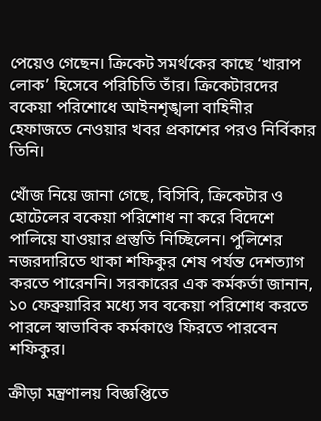পেয়েও গেছেন। ক্রিকেট সমর্থকের কাছে ‘খারাপ লোক’ হিসেবে পরিচিতি তাঁর। ক্রিকেটারদের বকেয়া পরিশোধে আইনশৃঙ্খলা বাহিনীর হেফাজতে নেওয়ার খবর প্রকাশের পরও নির্বিকার তিনি।

খোঁজ নিয়ে জানা গেছে, বিসিবি, ক্রিকেটার ও হোটেলের বকেয়া পরিশোধ না করে বিদেশে পালিয়ে যাওয়ার প্রস্তুতি নিচ্ছিলেন। পুলিশের নজরদারিতে থাকা শফিকুর শেষ পর্যন্ত দেশত্যাগ করতে পারেননি। সরকারের এক কর্মকর্তা জানান, ১০ ফেব্রুয়ারির মধ্যে সব বকেয়া পরিশোধ করতে পারলে স্বাভাবিক কর্মকাণ্ডে ফিরতে পারবেন শফিকুর।

ক্রীড়া মন্ত্রণালয় বিজ্ঞপ্তিতে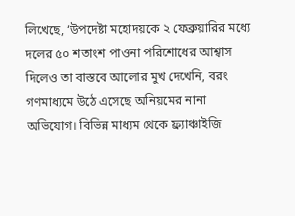লিখেছে, ‘উপদেষ্টা মহোদয়কে ২ ফেব্রুয়ারির মধ্যে দলের ৫০ শতাংশ পাওনা পরিশোধের আশ্বাস দিলেও তা বাস্তবে আলোর মুখ দেখেনি, বরং গণমাধ্যমে উঠে এসেছে অনিয়মের নানা অভিযোগ। বিভিন্ন মাধ্যম থেকে ফ্র্যাঞ্চাইজি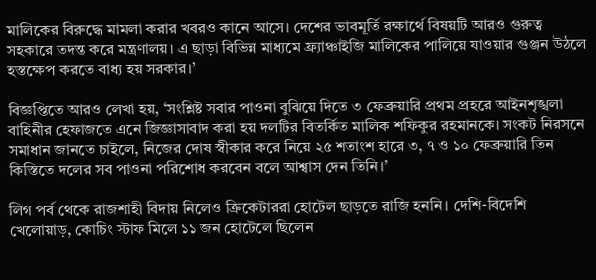মালিকের বিরুদ্ধে মামলা করার খবরও কানে আসে। দেশের ভাবমূর্তি রক্ষার্থে বিষয়টি আরও গুরুত্ব সহকারে তদন্ত করে মন্ত্রণালয়। এ ছাড়া বিভিন্ন মাধ্যমে ফ্র্যাঞ্চাইজি মালিকের পালিয়ে যাওয়ার গুঞ্জন উঠলে হস্তক্ষেপ করতে বাধ্য হয় সরকার।’

বিজ্ঞপ্তিতে আরও লেখা হয়, ‘সংশ্লিষ্ট সবার পাওনা বুঝিয়ে দিতে ৩ ফেব্রুয়ারি প্রথম প্রহরে আইনশৃঙ্খলা বাহিনীর হেফাজতে এনে জিজ্ঞাসাবাদ করা হয় দলটির বিতর্কিত মালিক শফিকুর রহমানকে। সংকট নিরসনে সমাধান জানতে চাইলে, নিজের দোষ স্বীকার করে নিয়ে ২৫ শতাংশ হারে ৩, ৭ ও ১০ ফেব্রুয়ারি তিন কিস্তিতে দলের সব পাওনা পরিশোধ করবেন বলে আশ্বাস দেন তিনি।’

লিগ পর্ব থেকে রাজশাহী বিদায় নিলেও ক্রিকেটাররা হোটেল ছাড়তে রাজি হননি। দেশি-বিদেশি খেলোয়াড়, কোচিং স্টাফ মিলে ১১ জন হোটেলে ছিলেন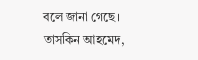বলে জানা গেছে। তাসকিন আহমেদ,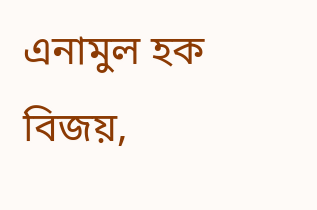এনামুল হক বিজয়,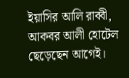ইয়াসির আলি রাব্বী, আকবর আলী হোটেল ছেড়েছেন আগেই।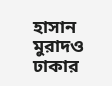হাসান মুরাদও ঢাকার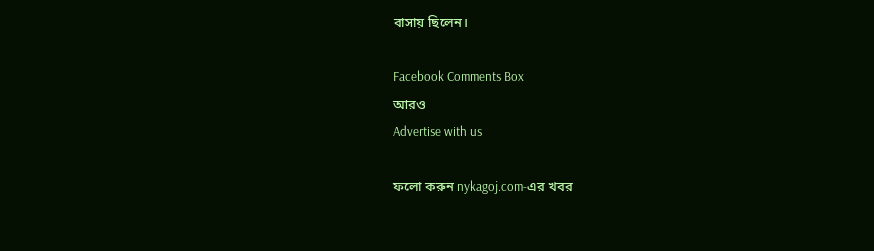বাসায় ছিলেন।

Facebook Comments Box
আরও
Advertise with us

ফলো করুন nykagoj.com-এর খবর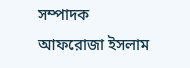সম্পাদক
আফরোজা ইসলাম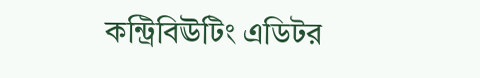কন্ট্রিবিঊটিং এডিটর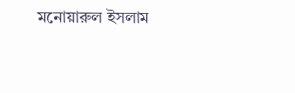মনোয়ারুল ইসলাম